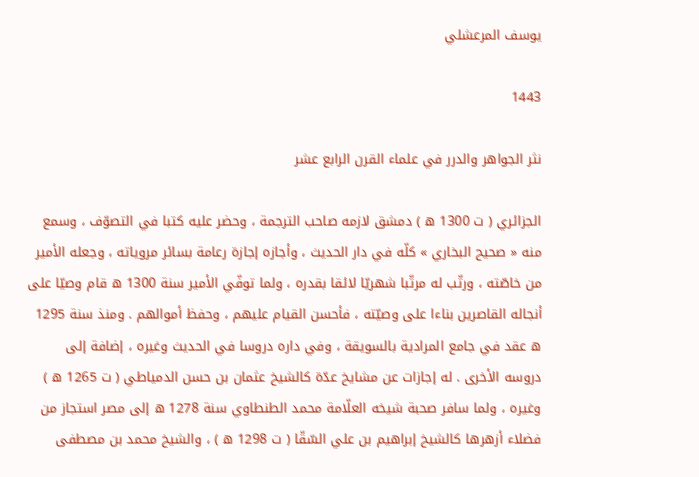يوسف المرعشلي

1443

نثر الجواهر والدرر في علماء القرن الرابع عشر

الجزائري ( ت 1300 ه ) دمشق لازمه صاحب الترجمة ، وحضر عليه كتبا في التصوّف ، وسمع منه « صحيح البخاري » كلّه في دار الحديث ، وأجازه إجازة رعامة بسائر مروياته ، وجعله الأمير من خاصّته ، ورتّب له مرتّبا شهريّا لائقا بقدره ، ولما توفّي الأمير سنة 1300 ه قام وصيّا على أنجاله القاصرين بناءا على وصيّته ، فأحسن القيام عليهم ، وحفظ أموالهم . ومنذ سنة 1295 ه عقد في جامع المرادية بالسويقة ، وفي داره دروسا في الحديث وغيره ، إضافة إلى دروسه الأخرى . له إجازات عن مشايخ عدّة كالشيخ عثمان بن حسن الدمياطي ( ت 1265 ه ) وغيره ، ولما سافر صحبة شيخه العلّامة محمد الطنطاوي سنة 1278 ه إلى مصر استجاز من فضلاء أزهرها كالشيخ إبراهيم بن علي السّقّا ( ت 1298 ه ) ، والشيخ محمد بن مصطفى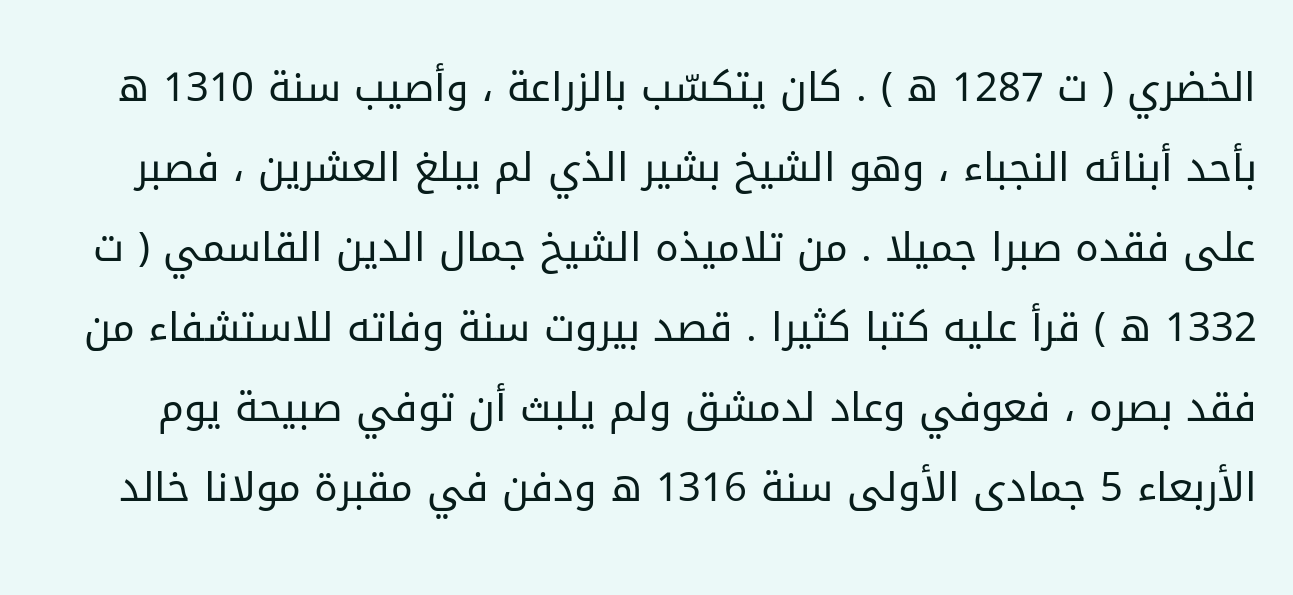الخضري ( ت 1287 ه ) . كان يتكسّب بالزراعة ، وأصيب سنة 1310 ه بأحد أبنائه النجباء ، وهو الشيخ بشير الذي لم يبلغ العشرين ، فصبر على فقده صبرا جميلا . من تلاميذه الشيخ جمال الدين القاسمي ( ت 1332 ه ) قرأ عليه كتبا كثيرا . قصد بيروت سنة وفاته للاستشفاء من فقد بصره ، فعوفي وعاد لدمشق ولم يلبث أن توفي صبيحة يوم الأربعاء 5 جمادى الأولى سنة 1316 ه ودفن في مقبرة مولانا خالد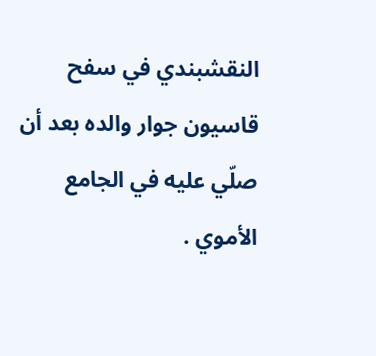النقشبندي في سفح قاسيون جوار والده بعد أن صلّي عليه في الجامع الأموي .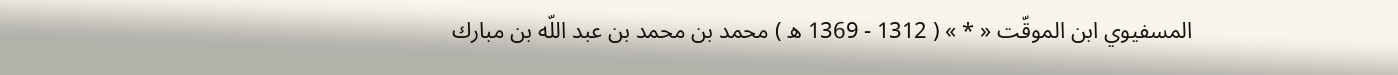المسفيوي ابن الموقّت « * » ( 1312 - 1369 ه ) محمد بن محمد بن عبد اللّه بن مبارك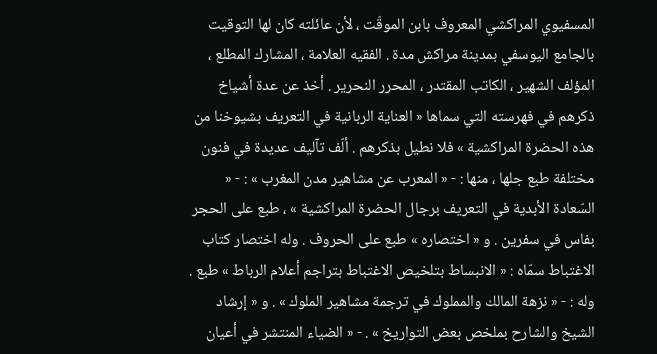المسفيوي المراكشي المعروف بابن الموقّت ، لأن عائلته كان لها التوقيت بالجامع اليوسفي بمدينة مراكش مدة . الفقيه العلامة ، المشارك المطلع ، المؤلف الشهير ، الكاتب المقتدر ، المحرر النحرير . أخذ عن عدة أشياخ ذكرهم في فهرسته التي سماها « العناية الربانية في التعريف بشيوخنا من هذه الحضرة المراكشية » فلا نطيل بذكرهم . ألّف تآليف عديدة في فنون مختلفة طبع جلها ، منها : - « المعرب عن مشاهير مدن المغرب » : - « السّعادة الأبدية في التعريف برجال الحضرة المراكشية » ، طبع على الحجر بفاس في سفرين . و « اختصاره » طبع على الحروف . وله اختصار كتاب الاغتباط سمّاه : « الانبساط بتلخيص الاغتباط بتراجم أعلام الرباط » طبع . وله : - « نزهة المالك والمملوك في ترجمة مشاهير الملوك » . و « إرشاد الشيخ والشارح بملخص بعض التواريخ » . - « الضياء المنتشر في أعيان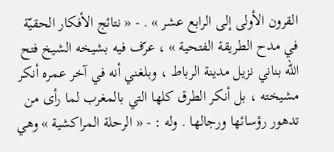القرون الأولى إلى الرابع عشر » . - « نتائج الأفكار الحقيّة في مدح الطريقة الفتحية » ، عرّف فيه بشيخه الشيخ فتح اللّه بناني نزيل مدينة الرباط ، وبلغني أنه في آخر عمره أنكر مشيخته ، بل أنكر الطرق كلها التي بالمغرب لما رأى من تدهور رؤسائها ورجالها . وله : - « الرحلة المراكشية » وهي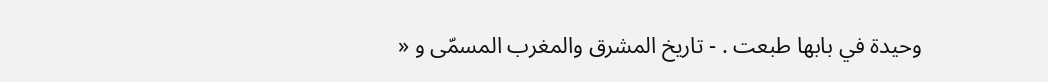وحيدة في بابها طبعت . - تاريخ المشرق والمغرب المسمّى و «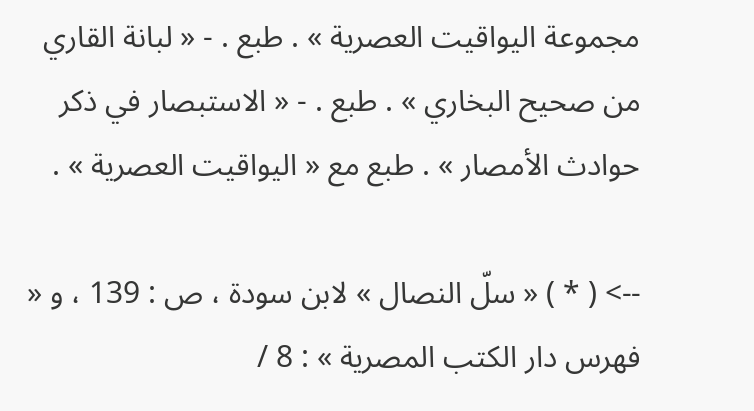مجموعة اليواقيت العصرية » . طبع . - « لبانة القاري من صحيح البخاري » . طبع . - « الاستبصار في ذكر حوادث الأمصار » . طبع مع « اليواقيت العصرية » .

--> ( * ) « سلّ النصال » لابن سودة ، ص : 139 ، و « فهرس دار الكتب المصرية » : 8 /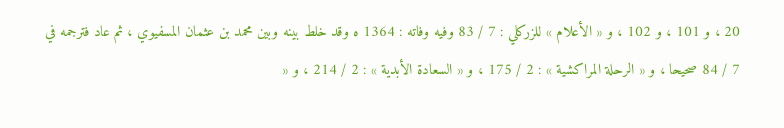20 ، و 101 ، و 102 ، و « الأعلام » للزركلي : 7 / 83 وفيه وفاته : 1364 ه وقد خلط بينه وبين محمد بن عثمان المسفيوي ، ثم عاد فترجمه في 7 / 84 صحيحا ، و « الرحلة المراكشية » : 2 / 175 ، و « السعادة الأبدية » : 2 / 214 ، و «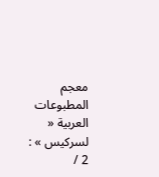معجم المطبوعات العربية « لسركيس » : 2 /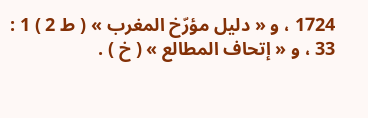1724 ، و « دليل مؤرّخ المغرب » ( ط 2 ) 1 : 33 ، و « إتحاف المطالع » ( خ ) .